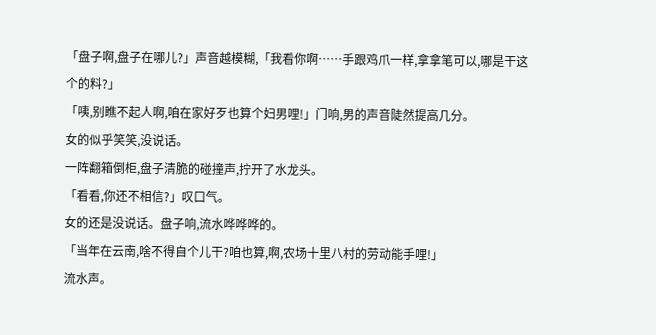「盘子啊,盘子在哪儿?」声音越模糊,「我看你啊……手跟鸡爪一样,拿拿笔可以,哪是干这个的料?」
「咦,别瞧不起人啊,咱在家好歹也算个妇男哩!」门响,男的声音陡然提高几分。
女的似乎笑笑,没说话。
一阵翻箱倒柜,盘子清脆的碰撞声,拧开了水龙头。
「看看,你还不相信?」叹口气。
女的还是没说话。盘子响,流水哗哗哗的。
「当年在云南,啥不得自个儿干?咱也算,啊,农场十里八村的劳动能手哩!」
流水声。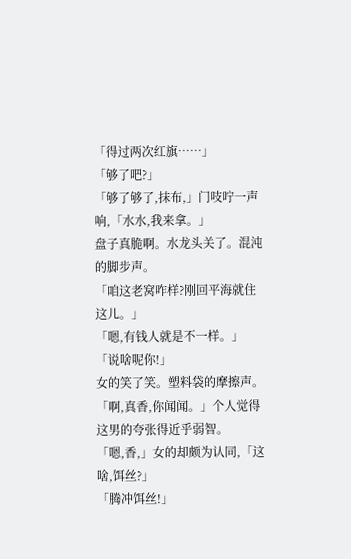「得过两次红旗……」
「够了吧?」
「够了够了,抹布,」门吱咛一声响,「水水,我来拿。」
盘子真脆啊。水龙头关了。混沌的脚步声。
「咱这老窝咋样?刚回平海就住这儿。」
「嗯,有钱人就是不一样。」
「说啥呢你!」
女的笑了笑。塑料袋的摩擦声。
「啊,真香,你闻闻。」个人觉得这男的夸张得近乎弱智。
「嗯,香,」女的却颇为认同,「这啥,饵丝?」
「腾冲饵丝!」